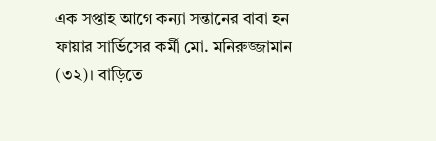এক সপ্তাহ আগে কন্যা সন্তানের বাবা হন ফায়ার সার্ভিসের কর্মী মো. মনিরুজ্জামান (৩২)। বাড়িতে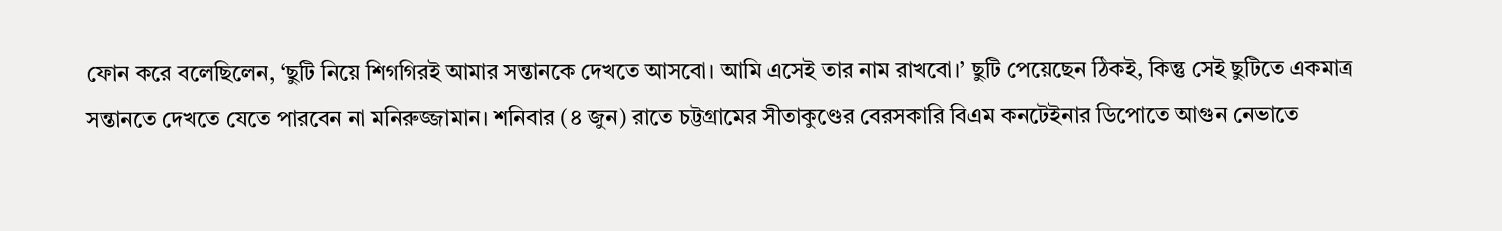ফোন করে বলেছিলেন, ‘ছুটি নিয়ে শিগগিরই আমার সন্তানকে দেখতে আসবো। আমি এসেই তার নাম রাখবো।’ ছুটি পেয়েছেন ঠিকই, কিন্তু সেই ছুটিতে একমাত্র সন্তানতে দেখতে যেতে পারবেন না মনিরুজ্জামান। শনিবার (৪ জুন) রাতে চট্টগ্রামের সীতাকুণ্ডের বেরসকারি বিএম কনটেইনার ডিপোতে আগুন নেভাতে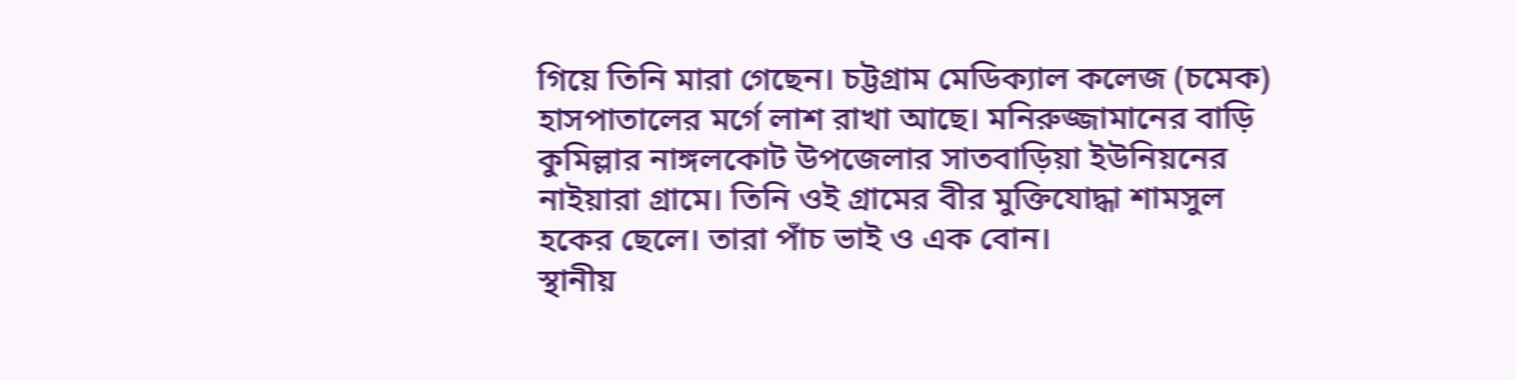গিয়ে তিনি মারা গেছেন। চট্টগ্রাম মেডিক্যাল কলেজ (চমেক) হাসপাতালের মর্গে লাশ রাখা আছে। মনিরুজ্জামানের বাড়ি কুমিল্লার নাঙ্গলকোট উপজেলার সাতবাড়িয়া ইউনিয়নের নাইয়ারা গ্রামে। তিনি ওই গ্রামের বীর মুক্তিযোদ্ধা শামসুল হকের ছেলে। তারা পাঁচ ভাই ও এক বোন।
স্থানীয়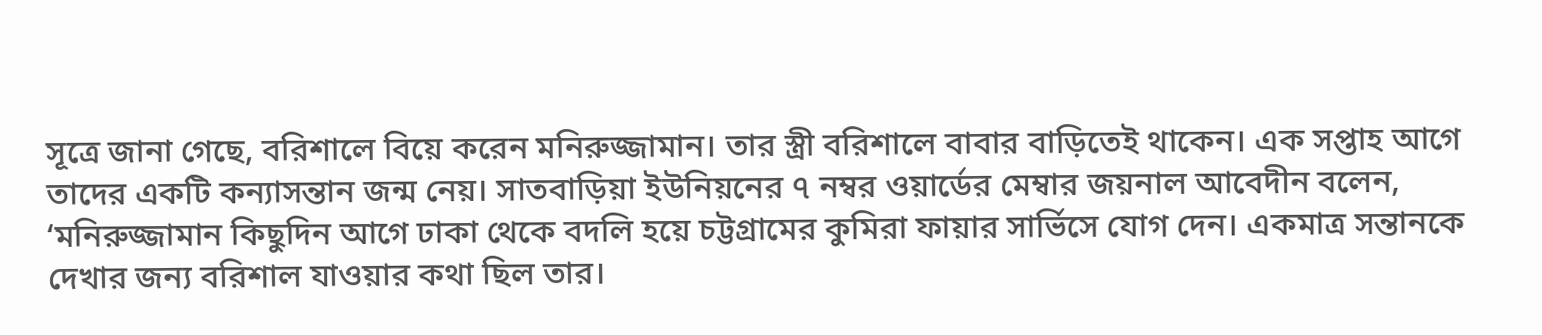সূত্রে জানা গেছে, বরিশালে বিয়ে করেন মনিরুজ্জামান। তার স্ত্রী বরিশালে বাবার বাড়িতেই থাকেন। এক সপ্তাহ আগে তাদের একটি কন্যাসন্তান জন্ম নেয়। সাতবাড়িয়া ইউনিয়নের ৭ নম্বর ওয়ার্ডের মেম্বার জয়নাল আবেদীন বলেন, ‘মনিরুজ্জামান কিছুদিন আগে ঢাকা থেকে বদলি হয়ে চট্টগ্রামের কুমিরা ফায়ার সার্ভিসে যোগ দেন। একমাত্র সন্তানকে দেখার জন্য বরিশাল যাওয়ার কথা ছিল তার।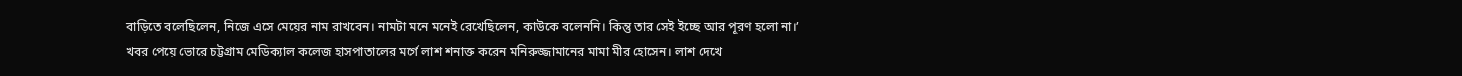বাড়িতে বলেছিলেন, নিজে এসে মেয়ের নাম রাখবেন। নামটা মনে মনেই রেখেছিলেন, কাউকে বলেননি। কিন্তু তার সেই ইচ্ছে আর পূরণ হলো না।’ খবর পেয়ে ভোরে চট্টগ্রাম মেডিক্যাল কলেজ হাসপাতালের মর্গে লাশ শনাক্ত করেন মনিরুজ্জামানের মামা মীর হোসেন। লাশ দেখে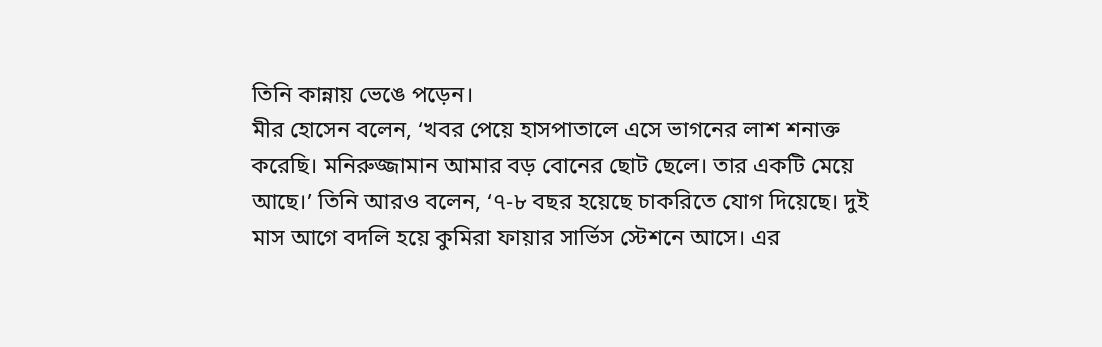তিনি কান্নায় ভেঙে পড়েন।
মীর হোসেন বলেন, ‘খবর পেয়ে হাসপাতালে এসে ভাগনের লাশ শনাক্ত করেছি। মনিরুজ্জামান আমার বড় বোনের ছোট ছেলে। তার একটি মেয়ে আছে।’ তিনি আরও বলেন, ‘৭-৮ বছর হয়েছে চাকরিতে যোগ দিয়েছে। দুই মাস আগে বদলি হয়ে কুমিরা ফায়ার সার্ভিস স্টেশনে আসে। এর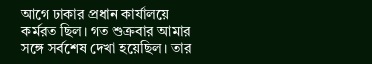আগে ঢাকার প্রধান কার্যালয়ে কর্মরত ছিল। গত শুক্রবার আমার সঙ্গে সর্বশেষ দেখা হয়েছিল। তার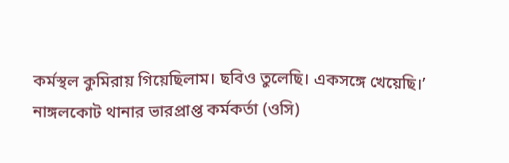কর্মস্থল কুমিরায় গিয়েছিলাম। ছবিও তুলেছি। একসঙ্গে খেয়েছি।’ নাঙ্গলকোট থানার ভারপ্রাপ্ত কর্মকর্তা (ওসি)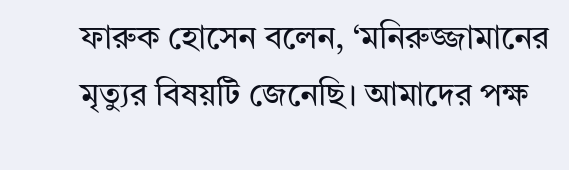ফারুক হোসেন বলেন, ‘মনিরুজ্জামানের মৃত্যুর বিষয়টি জেনেছি। আমাদের পক্ষ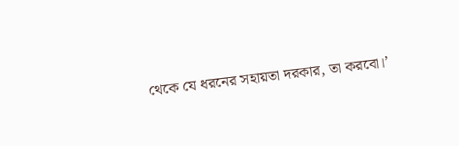থেকে যে ধরনের সহায়তা দরকার, তা করবো।’